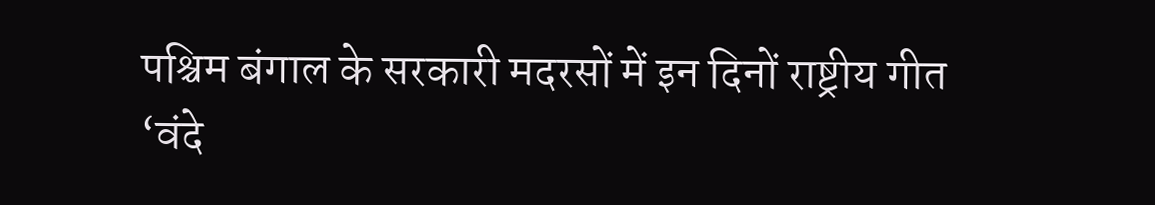पश्चिम बंगाल के सरकारी मदरसों में इन दिनों राष्ट्रीय गीत ‘वंदे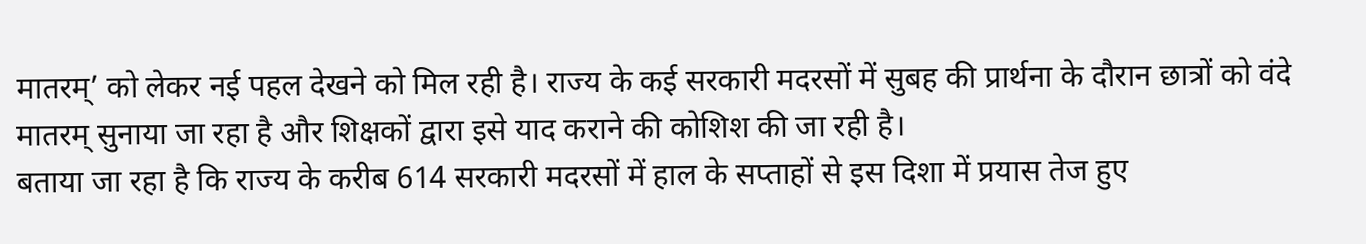मातरम्’ को लेकर नई पहल देखने को मिल रही है। राज्य के कई सरकारी मदरसों में सुबह की प्रार्थना के दौरान छात्रों को वंदे मातरम् सुनाया जा रहा है और शिक्षकों द्वारा इसे याद कराने की कोशिश की जा रही है।
बताया जा रहा है कि राज्य के करीब 614 सरकारी मदरसों में हाल के सप्ताहों से इस दिशा में प्रयास तेज हुए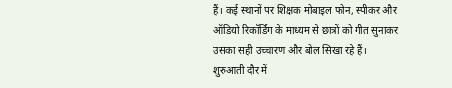हैं। कई स्थानों पर शिक्षक मोबाइल फोन, स्पीकर और ऑडियो रिकॉर्डिंग के माध्यम से छात्रों को गीत सुनाकर उसका सही उच्चारण और बोल सिखा रहे हैं।
शुरुआती दौर में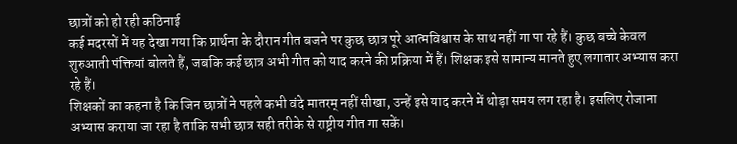छात्रों को हो रही कठिनाई
कई मदरसों में यह देखा गया कि प्रार्थना के दौरान गीत बजने पर कुछ छात्र पूरे आत्मविश्वास के साथ नहीं गा पा रहे हैं। कुछ बच्चे केवल शुरुआती पंक्तियां बोलते हैं, जबकि कई छात्र अभी गीत को याद करने की प्रक्रिया में हैं। शिक्षक इसे सामान्य मानते हुए लगातार अभ्यास करा रहे हैं।
शिक्षकों का कहना है कि जिन छात्रों ने पहले कभी वंदे मातरम् नहीं सीखा, उन्हें इसे याद करने में थोड़ा समय लग रहा है। इसलिए रोजाना अभ्यास कराया जा रहा है ताकि सभी छात्र सही तरीके से राष्ट्रीय गीत गा सकें।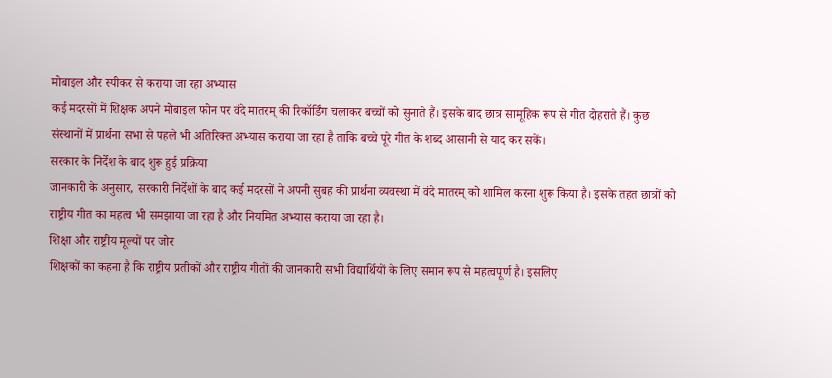मोबाइल और स्पीकर से कराया जा रहा अभ्यास
कई मदरसों में शिक्षक अपने मोबाइल फोन पर वंदे मातरम् की रिकॉर्डिंग चलाकर बच्चों को सुनाते हैं। इसके बाद छात्र सामूहिक रूप से गीत दोहराते हैं। कुछ संस्थानों में प्रार्थना सभा से पहले भी अतिरिक्त अभ्यास कराया जा रहा है ताकि बच्चे पूरे गीत के शब्द आसानी से याद कर सकें।
सरकार के निर्देश के बाद शुरू हुई प्रक्रिया
जानकारी के अनुसार, सरकारी निर्देशों के बाद कई मदरसों ने अपनी सुबह की प्रार्थना व्यवस्था में वंदे मातरम् को शामिल करना शुरू किया है। इसके तहत छात्रों को राष्ट्रीय गीत का महत्व भी समझाया जा रहा है और नियमित अभ्यास कराया जा रहा है।
शिक्षा और राष्ट्रीय मूल्यों पर जोर
शिक्षकों का कहना है कि राष्ट्रीय प्रतीकों और राष्ट्रीय गीतों की जानकारी सभी विद्यार्थियों के लिए समान रूप से महत्वपूर्ण है। इसलिए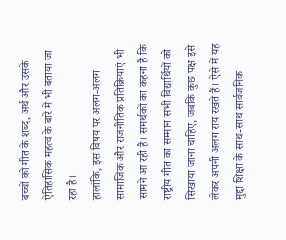बच्चों को गीत के शब्द, अर्थ और उसके ऐतिहासिक महत्व के बारे में भी बताया जा रहा है।
हालांकि, इस विषय पर अलग-अलग सामाजिक और राजनीतिक प्रतिक्रियाएं भी सामने आ रही हैं। समर्थकों का कहना है कि राष्ट्रीय गीत का सम्मान सभी विद्यार्थियों को सिखाया जाना चाहिए, जबकि कुछ पक्ष इसे लेकर अपनी अलग राय रखते हैं। ऐसे में यह मुद्दा शिक्षा के साथ-साथ सार्वजनिक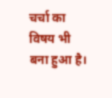चर्चा का विषय भी बना हुआ है।